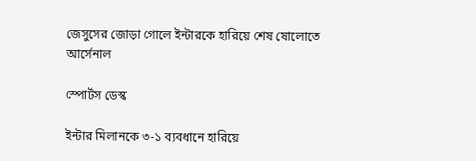জেসুসের জোড়া গোলে ইন্টারকে হারিয়ে শেষ ষোলোতে আর্সেনাল

স্পোর্টস ডেস্ক

ইন্টার মিলানকে ৩-১ ব্যবধানে হারিয়ে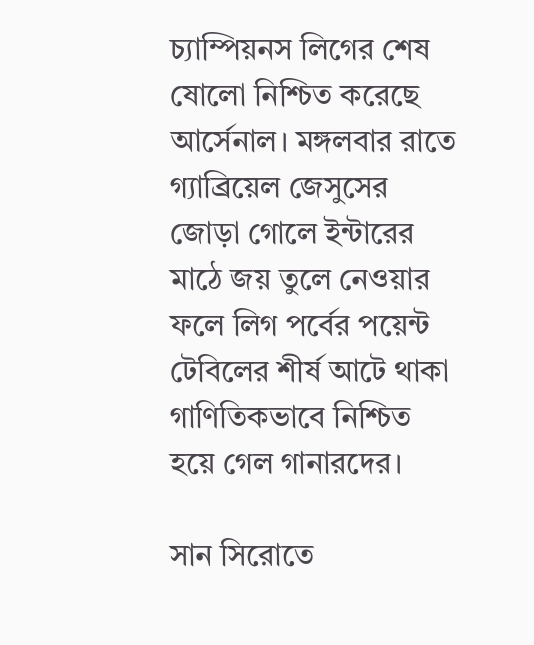চ্যাম্পিয়নস লিগের শেষ ষোলো নিশ্চিত করেছে আর্সেনাল। মঙ্গলবার রাতে গ্যাব্রিয়েল জেসুসের জোড়া গোলে ইন্টারের মাঠে জয় তুলে নেওয়ার ফলে লিগ পর্বের পয়েন্ট টেবিলের শীর্ষ আটে থাকা গাণিতিকভাবে নিশ্চিত হয়ে গেল গানারদের।

সান সিরোতে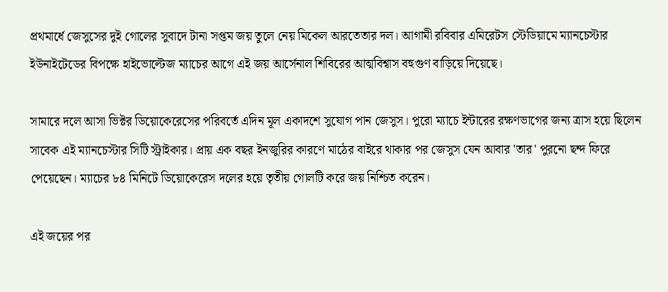প্রথমার্ধে জেসুসের দুই গোলের সুবাদে টানা সপ্তম জয় তুলে নেয় মিকেল আরতেতার দল। আগামী রবিবার এমিরেটস স্টেডিয়ামে ম্যানচেস্টার ইউনাইটেডের বিপক্ষে হাইভোল্টেজ ম্যাচের আগে এই জয় আর্সেনাল শিবিরের আত্মবিশ্বাস বহুগুণ বাড়িয়ে দিয়েছে।

সামারে দলে আসা ভিক্টর ডিয়োকেরেসের পরিবর্তে এদিন মূল একাদশে সুযোগ পান জেসুস। পুরো ম্যাচে ইন্টারের রক্ষণভাগের জন্য ত্রাস হয়ে ছিলেন সাবেক এই ম্যানচেস্টার সিটি স্ট্রাইকার। প্রায় এক বছর ইনজুরির কারণে মাঠের বাইরে থাকার পর জেসুস যেন আবার 'তার' পুরনো ছন্দ ফিরে পেয়েছেন। ম্যাচের ৮৪ মিনিটে ডিয়োকেরেস দলের হয়ে তৃতীয় গোলটি করে জয় নিশ্চিত করেন।

এই জয়ের পর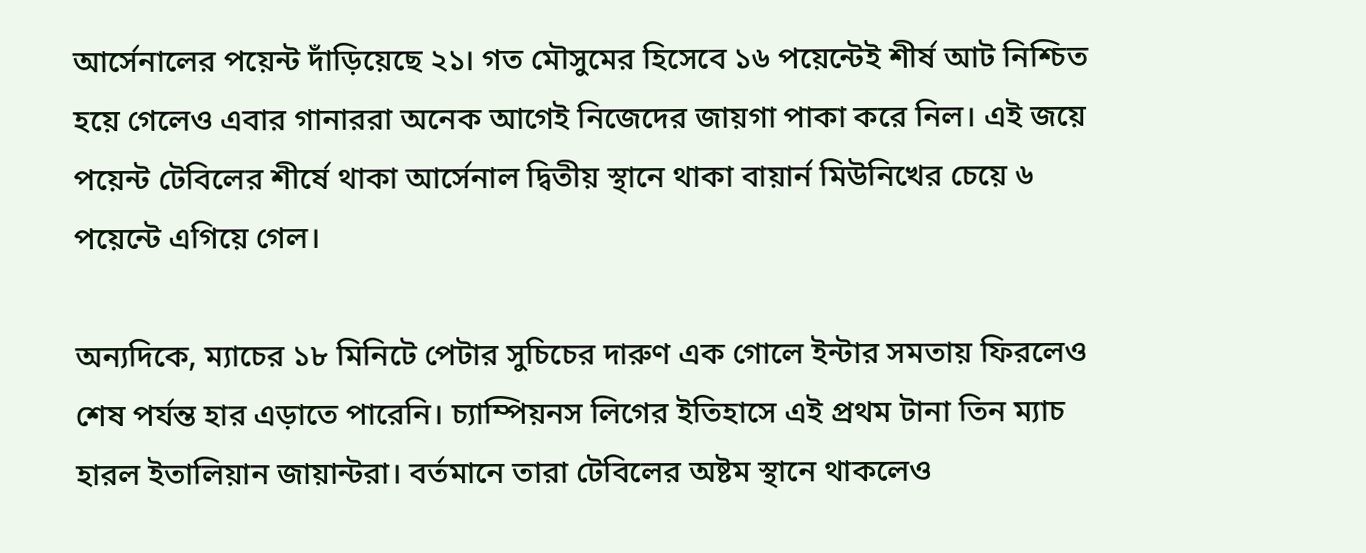আর্সেনালের পয়েন্ট দাঁড়িয়েছে ২১। গত মৌসুমের হিসেবে ১৬ পয়েন্টেই শীর্ষ আট নিশ্চিত হয়ে গেলেও এবার গানাররা অনেক আগেই নিজেদের জায়গা পাকা করে নিল। এই জয়ে পয়েন্ট টেবিলের শীর্ষে থাকা আর্সেনাল দ্বিতীয় স্থানে থাকা বায়ার্ন মিউনিখের চেয়ে ৬ পয়েন্টে এগিয়ে গেল।

অন্যদিকে, ম্যাচের ১৮ মিনিটে পেটার সুচিচের দারুণ এক গোলে ইন্টার সমতায় ফিরলেও শেষ পর্যন্ত হার এড়াতে পারেনি। চ্যাম্পিয়নস লিগের ইতিহাসে এই প্রথম টানা তিন ম্যাচ হারল ইতালিয়ান জায়ান্টরা। বর্তমানে তারা টেবিলের অষ্টম স্থানে থাকলেও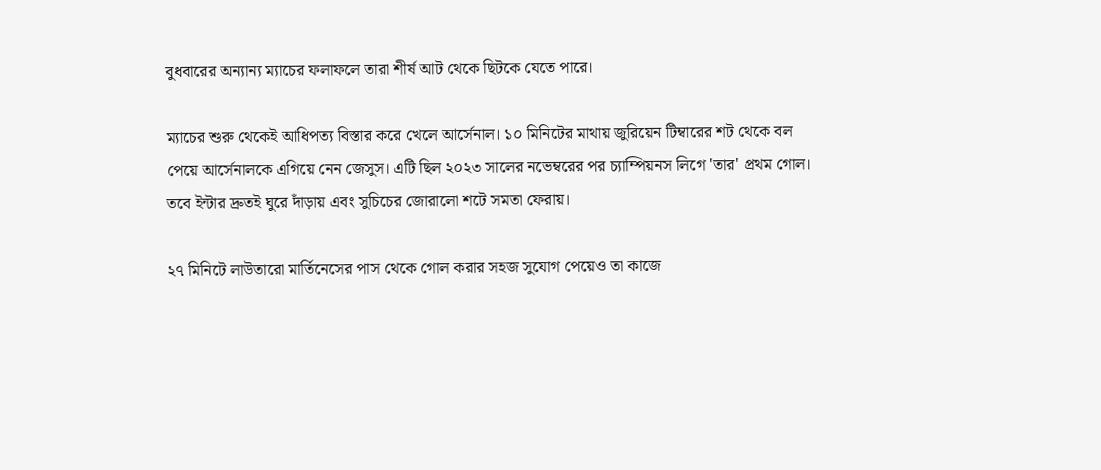বুধবারের অন্যান্য ম্যাচের ফলাফলে তারা শীর্ষ আট থেকে ছিটকে যেতে পারে।

ম্যাচের শুরু থেকেই আধিপত্য বিস্তার করে খেলে আর্সেনাল। ১০ মিনিটের মাথায় জুরিয়েন টিম্বারের শট থেকে বল পেয়ে আর্সেনালকে এগিয়ে নেন জেসুস। এটি ছিল ২০২৩ সালের নভেম্বরের পর চ্যাম্পিয়নস লিগে 'তার' প্রথম গোল। তবে ইন্টার দ্রুতই ঘুরে দাঁড়ায় এবং সুচিচের জোরালো শটে সমতা ফেরায়।

২৭ মিনিটে লাউতারো মার্তিনেসের পাস থেকে গোল করার সহজ সুযোগ পেয়েও তা কাজে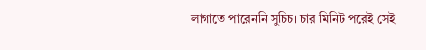লাগাতে পারেননি সুচিচ। চার মিনিট পরেই সেই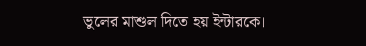ভুলের মাশুল দিতে হয় ইন্টারকে।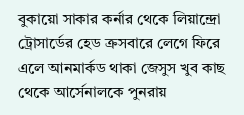বুকায়ো সাকার কর্নার থেকে লিয়ান্দ্রো ট্রোসার্ডের হেড ক্রসবারে লেগে ফিরে এলে আনমার্কড থাকা জেসুস খুব কাছ থেকে আর্সেনালকে পুনরায়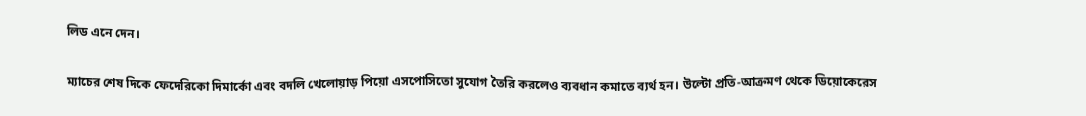লিড এনে দেন।

ম্যাচের শেষ দিকে ফেদেরিকো দিমার্কো এবং বদলি খেলোয়াড় পিয়ো এসপোসিতো সুযোগ তৈরি করলেও ব্যবধান কমাতে ব্যর্থ হন। উল্টো প্রতি-আক্রমণ থেকে ডিয়োকেরেস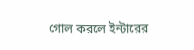গোল করলে ইন্টারের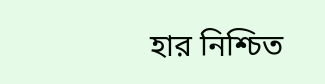হার নিশ্চিত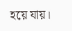হয়ে যায়।